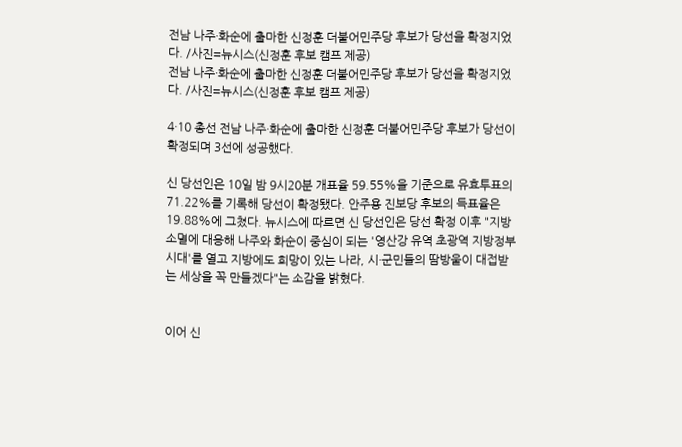전남 나주·화순에 출마한 신정훈 더불어민주당 후보가 당선을 확정지었다. /사진=뉴시스(신정훈 후보 캠프 제공)
전남 나주·화순에 출마한 신정훈 더불어민주당 후보가 당선을 확정지었다. /사진=뉴시스(신정훈 후보 캠프 제공)

4·10 총선 전남 나주·화순에 출마한 신정훈 더불어민주당 후보가 당선이 확정되며 3선에 성공했다.

신 당선인은 10일 밤 9시20분 개표율 59.55%을 기준으로 유효투표의 71.22%를 기록해 당선이 확정됐다. 안주용 진보당 후보의 득표율은 19.88%에 그쳤다. 뉴시스에 따르면 신 당선인은 당선 확정 이후 "지방소멸에 대응해 나주와 화순이 중심이 되는 '영산강 유역 초광역 지방정부 시대'를 열고 지방에도 희망이 있는 나라, 시·군민들의 땀방울이 대접받는 세상을 꼭 만들겠다"는 소감을 밝혔다.


이어 신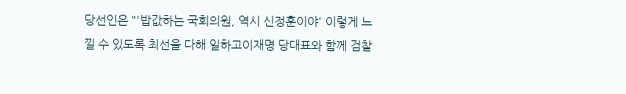당선인은 "'밥값하는 국회의원, 역시 신정훈이야' 이렇게 느낄 수 있도록 최선을 다해 일하고이재명 당대표와 함께 검찰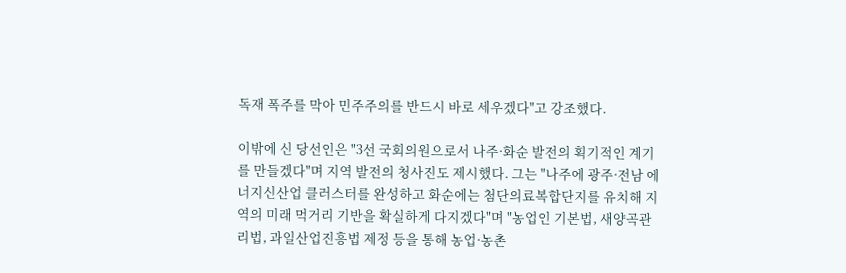독재 폭주를 막아 민주주의를 반드시 바로 세우겠다"고 강조했다.

이밖에 신 당선인은 "3선 국회의원으로서 나주·화순 발전의 획기적인 계기를 만들겠다"며 지역 발전의 청사진도 제시했다. 그는 "나주에 광주·전남 에너지신산업 클러스터를 완성하고 화순에는 첨단의료복합단지를 유치해 지역의 미래 먹거리 기반을 확실하게 다지겠다"며 "농업인 기본법, 새양곡관리법, 과일산업진흥법 제정 등을 통해 농업·농촌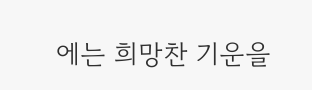에는 희망찬 기운을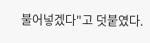불어넣겠다"고 덧붙였다.